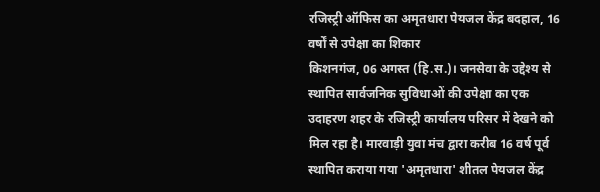रजिस्ट्री ऑफिस का अमृतधारा पेयजल केंद्र बदहाल, 16 वर्षों से उपेक्षा का शिकार
किशनगंज, 06 अगस्त (हि.स.)। जनसेवा के उद्देश्य से स्थापित सार्वजनिक सुविधाओं की उपेक्षा का एक उदाहरण शहर के रजिस्ट्री कार्यालय परिसर में देखने को मिल रहा है। मारवाड़ी युवा मंच द्वारा करीब 16 वर्ष पूर्व स्थापित कराया गया 'अमृतधारा' शीतल पेयजल केंद्र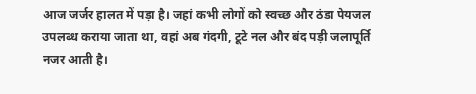आज जर्जर हालत में पड़ा है। जहां कभी लोगों को स्वच्छ और ठंडा पेयजल उपलब्ध कराया जाता था, वहां अब गंदगी, टूटे नल और बंद पड़ी जलापूर्ति नजर आती है।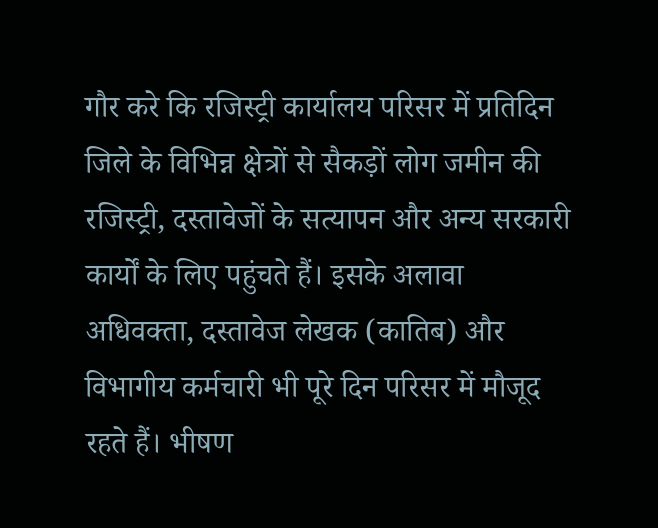गौर करे कि रजिस्ट्री कार्यालय परिसर में प्रतिदिन जिले के विभिन्न क्षेत्रों से सैकड़ों लोग जमीन की रजिस्ट्री, दस्तावेजों के सत्यापन और अन्य सरकारी कार्यों के लिए पहुंचते हैं। इसके अलावा अधिवक्ता, दस्तावेज लेखक (कातिब) और विभागीय कर्मचारी भी पूरे दिन परिसर में मौजूद रहते हैं। भीषण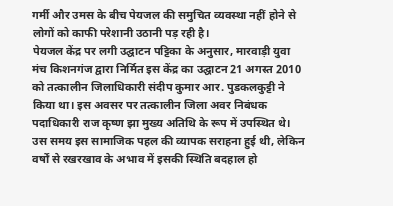गर्मी और उमस के बीच पेयजल की समुचित व्यवस्था नहीं होने से लोगों को काफी परेशानी उठानी पड़ रही है।
पेयजल केंद्र पर लगी उद्घाटन पट्टिका के अनुसार, मारवाड़ी युवा मंच किशनगंज द्वारा निर्मित इस केंद्र का उद्घाटन 21 अगस्त 2010 को तत्कालीन जिलाधिकारी संदीप कुमार आर. पुडकलकुट्टी ने किया था। इस अवसर पर तत्कालीन जिला अवर निबंधक पदाधिकारी राज कृष्ण झा मुख्य अतिथि के रूप में उपस्थित थे। उस समय इस सामाजिक पहल की व्यापक सराहना हुई थी, लेकिन वर्षों से रखरखाव के अभाव में इसकी स्थिति बदहाल हो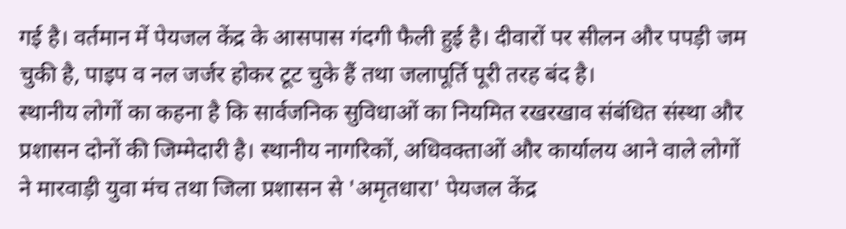गई है। वर्तमान में पेयजल केंद्र के आसपास गंदगी फैली हुई है। दीवारों पर सीलन और पपड़ी जम चुकी है, पाइप व नल जर्जर होकर टूट चुके हैं तथा जलापूर्ति पूरी तरह बंद है।
स्थानीय लोगों का कहना है कि सार्वजनिक सुविधाओं का नियमित रखरखाव संबंधित संस्था और प्रशासन दोनों की जिम्मेदारी है। स्थानीय नागरिकों, अधिवक्ताओं और कार्यालय आने वाले लोगों ने मारवाड़ी युवा मंच तथा जिला प्रशासन से 'अमृतधारा' पेयजल केंद्र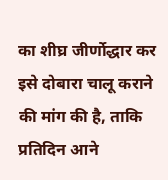का शीघ्र जीर्णोद्धार कर इसे दोबारा चालू कराने की मांग की है, ताकि प्रतिदिन आने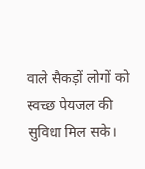वाले सैकड़ों लोगों को स्वच्छ पेयजल की सुविधा मिल सके।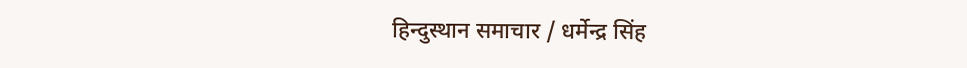हिन्दुस्थान समाचार / धर्मेन्द्र सिंह